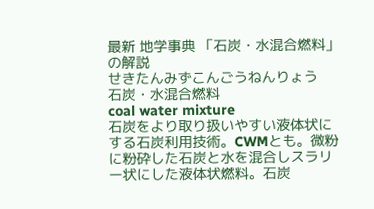最新 地学事典 「石炭・水混合燃料」の解説
せきたんみずこんごうねんりょう
石炭・水混合燃料
coal water mixture
石炭をより取り扱いやすい液体状にする石炭利用技術。CWMとも。微粉に粉砕した石炭と水を混合しスラリー状にした液体状燃料。石炭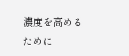濃度を高めるために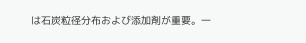は石炭粒径分布および添加剤が重要。一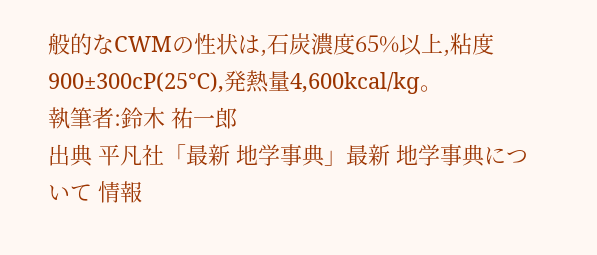般的なCWMの性状は,石炭濃度65%以上,粘度900±300cP(25℃),発熱量4,600kcal/kɡ。
執筆者:鈴木 祐一郎
出典 平凡社「最新 地学事典」最新 地学事典について 情報